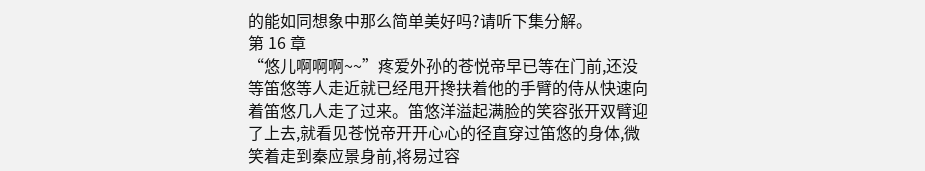的能如同想象中那么简单美好吗?请听下集分解。
第 16 章
“悠儿啊啊啊~~”疼爱外孙的苍悦帝早已等在门前,还没等笛悠等人走近就已经甩开搀扶着他的手臂的侍从快速向着笛悠几人走了过来。笛悠洋溢起满脸的笑容张开双臂迎了上去,就看见苍悦帝开开心心的径直穿过笛悠的身体,微笑着走到秦应景身前,将易过容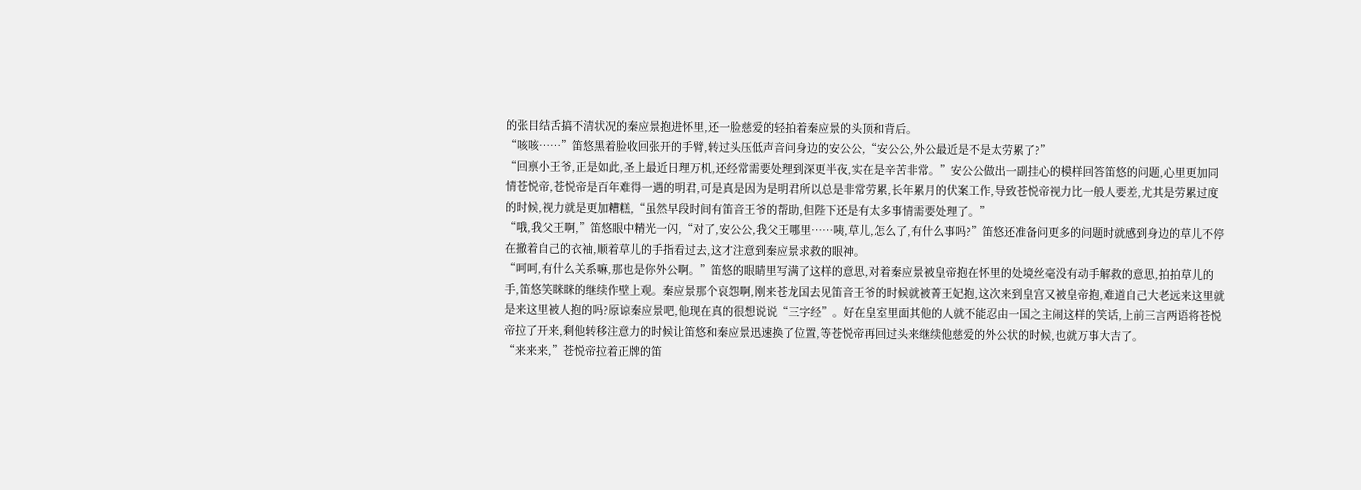的张目结舌搞不清状况的秦应景抱进怀里,还一脸慈爱的轻拍着秦应景的头顶和背后。
“咳咳……”笛悠黑着脸收回张开的手臂,转过头压低声音问身边的安公公,“安公公,外公最近是不是太劳累了?”
“回禀小王爷,正是如此,圣上最近日理万机,还经常需要处理到深更半夜,实在是辛苦非常。”安公公做出一副挂心的模样回答笛悠的问题,心里更加同情苍悦帝,苍悦帝是百年难得一遇的明君,可是真是因为是明君所以总是非常劳累,长年累月的伏案工作,导致苍悦帝视力比一般人要差,尤其是劳累过度的时候,视力就是更加糟糕,“虽然早段时间有笛音王爷的帮助,但陛下还是有太多事情需要处理了。”
“哦,我父王啊,”笛悠眼中精光一闪,“对了,安公公,我父王哪里……咦,草儿,怎么了,有什么事吗?”笛悠还准备问更多的问题时就感到身边的草儿不停在撤着自己的衣袖,顺着草儿的手指看过去,这才注意到秦应景求救的眼神。
“呵呵,有什么关系嘛,那也是你外公啊。”笛悠的眼睛里写满了这样的意思,对着秦应景被皇帝抱在怀里的处境丝毫没有动手解救的意思,拍拍草儿的手,笛悠笑眯眯的继续作壁上观。秦应景那个哀怨啊,刚来苍龙国去见笛音王爷的时候就被菁王妃抱,这次来到皇宫又被皇帝抱,难道自己大老远来这里就是来这里被人抱的吗?原谅秦应景吧,他现在真的很想说说“三字经”。好在皇室里面其他的人就不能忍由一国之主闹这样的笑话,上前三言两语将苍悦帝拉了开来,剩他转移注意力的时候让笛悠和秦应景迅速换了位置,等苍悦帝再回过头来继续他慈爱的外公状的时候,也就万事大吉了。
“来来来,”苍悦帝拉着正牌的笛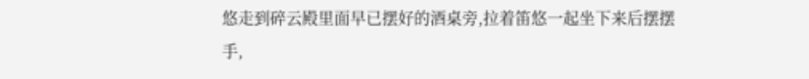悠走到碎云殿里面早已摆好的酒桌旁,拉着笛悠一起坐下来后摆摆手,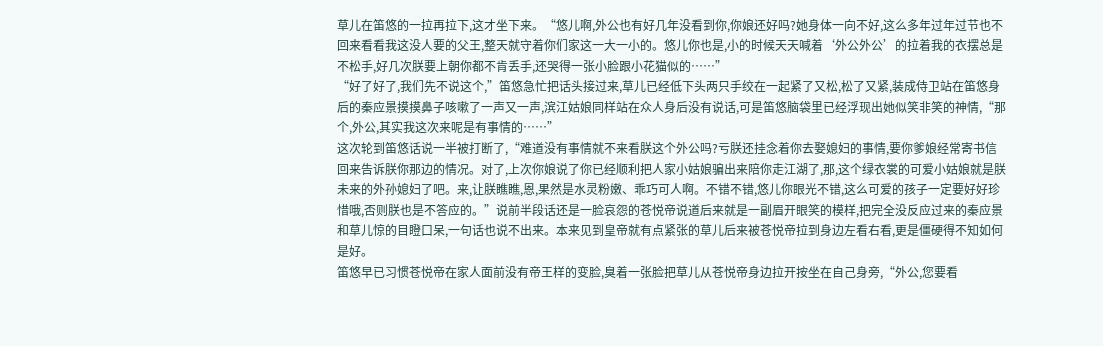草儿在笛悠的一拉再拉下,这才坐下来。“悠儿啊,外公也有好几年没看到你,你娘还好吗?她身体一向不好,这么多年过年过节也不回来看看我这没人要的父王,整天就守着你们家这一大一小的。悠儿你也是,小的时候天天喊着‘外公外公’的拉着我的衣摆总是不松手,好几次朕要上朝你都不肯丢手,还哭得一张小脸跟小花猫似的……”
“好了好了,我们先不说这个,”笛悠急忙把话头接过来,草儿已经低下头两只手绞在一起紧了又松,松了又紧,装成侍卫站在笛悠身后的秦应景摸摸鼻子咳嗽了一声又一声,滨江姑娘同样站在众人身后没有说话,可是笛悠脑袋里已经浮现出她似笑非笑的神情,“那个,外公,其实我这次来呢是有事情的……”
这次轮到笛悠话说一半被打断了,“难道没有事情就不来看朕这个外公吗?亏朕还挂念着你去娶媳妇的事情,要你爹娘经常寄书信回来告诉朕你那边的情况。对了,上次你娘说了你已经顺利把人家小姑娘骗出来陪你走江湖了,那,这个绿衣裳的可爱小姑娘就是朕未来的外孙媳妇了吧。来,让朕瞧瞧,恩,果然是水灵粉嫩、乖巧可人啊。不错不错,悠儿你眼光不错,这么可爱的孩子一定要好好珍惜哦,否则朕也是不答应的。”说前半段话还是一脸哀怨的苍悦帝说道后来就是一副眉开眼笑的模样,把完全没反应过来的秦应景和草儿惊的目瞪口呆,一句话也说不出来。本来见到皇帝就有点紧张的草儿后来被苍悦帝拉到身边左看右看,更是僵硬得不知如何是好。
笛悠早已习惯苍悦帝在家人面前没有帝王样的变脸,臭着一张脸把草儿从苍悦帝身边拉开按坐在自己身旁,“外公,您要看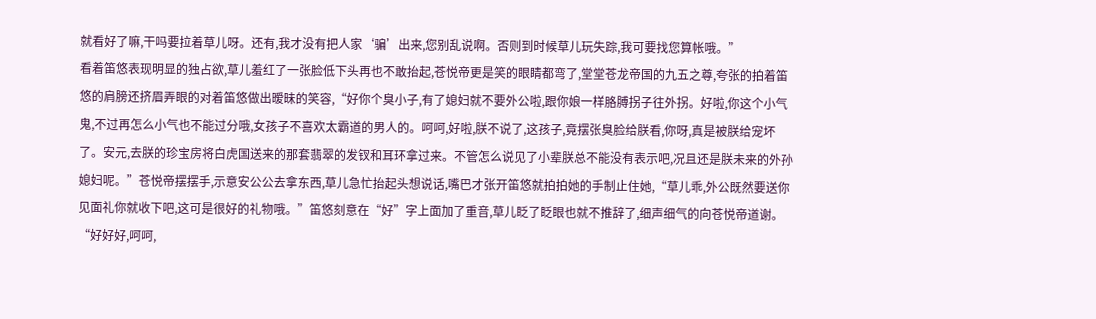就看好了嘛,干吗要拉着草儿呀。还有,我才没有把人家‘骗’出来,您别乱说啊。否则到时候草儿玩失踪,我可要找您算帐哦。”
看着笛悠表现明显的独占欲,草儿羞红了一张脸低下头再也不敢抬起,苍悦帝更是笑的眼睛都弯了,堂堂苍龙帝国的九五之尊,夸张的拍着笛悠的肩膀还挤眉弄眼的对着笛悠做出暧昧的笑容,“好你个臭小子,有了媳妇就不要外公啦,跟你娘一样胳膊拐子往外拐。好啦,你这个小气鬼,不过再怎么小气也不能过分哦,女孩子不喜欢太霸道的男人的。呵呵,好啦,朕不说了,这孩子,竟摆张臭脸给朕看,你呀,真是被朕给宠坏了。安元,去朕的珍宝房将白虎国送来的那套翡翠的发钗和耳环拿过来。不管怎么说见了小辈朕总不能没有表示吧,况且还是朕未来的外孙媳妇呢。”苍悦帝摆摆手,示意安公公去拿东西,草儿急忙抬起头想说话,嘴巴才张开笛悠就拍拍她的手制止住她,“草儿乖,外公既然要送你见面礼你就收下吧,这可是很好的礼物哦。”笛悠刻意在“好”字上面加了重音,草儿眨了眨眼也就不推辞了,细声细气的向苍悦帝道谢。
“好好好,呵呵,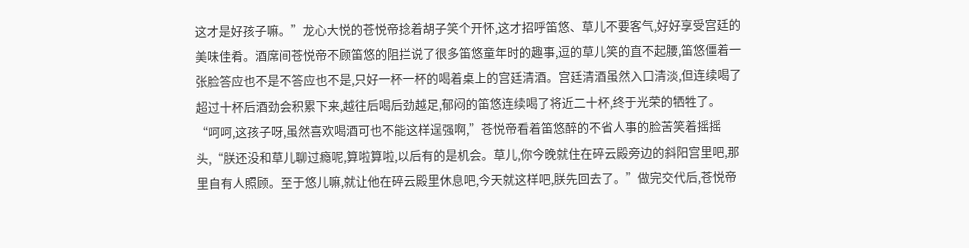这才是好孩子嘛。”龙心大悦的苍悦帝捻着胡子笑个开怀,这才招呼笛悠、草儿不要客气,好好享受宫廷的美味佳肴。酒席间苍悦帝不顾笛悠的阻拦说了很多笛悠童年时的趣事,逗的草儿笑的直不起腰,笛悠僵着一张脸答应也不是不答应也不是,只好一杯一杯的喝着桌上的宫廷清酒。宫廷清酒虽然入口清淡,但连续喝了超过十杯后酒劲会积累下来,越往后喝后劲越足,郁闷的笛悠连续喝了将近二十杯,终于光荣的牺牲了。
“呵呵,这孩子呀,虽然喜欢喝酒可也不能这样逞强啊,”苍悦帝看着笛悠醉的不省人事的脸苦笑着摇摇头,“朕还没和草儿聊过瘾呢,算啦算啦,以后有的是机会。草儿,你今晚就住在碎云殿旁边的斜阳宫里吧,那里自有人照顾。至于悠儿嘛,就让他在碎云殿里休息吧,今天就这样吧,朕先回去了。”做完交代后,苍悦帝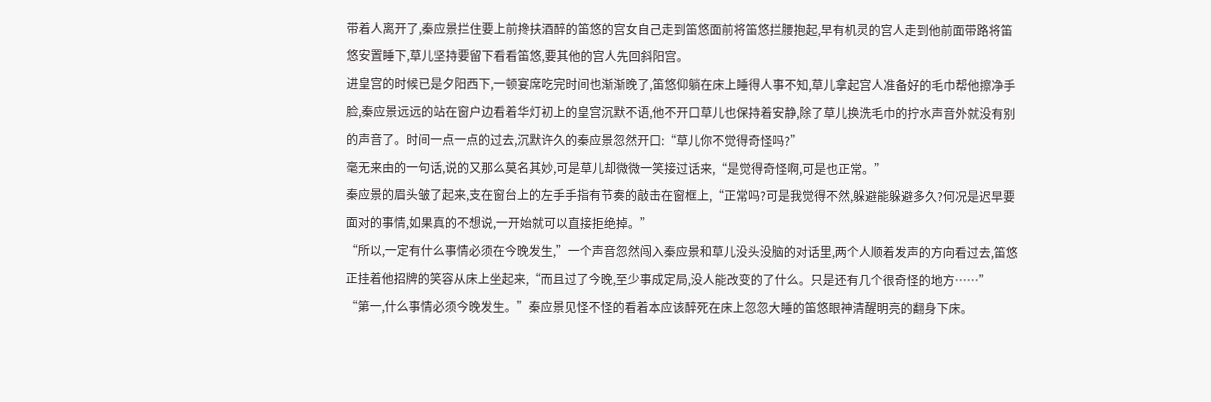带着人离开了,秦应景拦住要上前搀扶酒醉的笛悠的宫女自己走到笛悠面前将笛悠拦腰抱起,早有机灵的宫人走到他前面带路将笛悠安置睡下,草儿坚持要留下看看笛悠,要其他的宫人先回斜阳宫。
进皇宫的时候已是夕阳西下,一顿宴席吃完时间也渐渐晚了,笛悠仰躺在床上睡得人事不知,草儿拿起宫人准备好的毛巾帮他擦净手脸,秦应景远远的站在窗户边看着华灯初上的皇宫沉默不语,他不开口草儿也保持着安静,除了草儿换洗毛巾的拧水声音外就没有别的声音了。时间一点一点的过去,沉默许久的秦应景忽然开口:“草儿你不觉得奇怪吗?”
毫无来由的一句话,说的又那么莫名其妙,可是草儿却微微一笑接过话来,“是觉得奇怪啊,可是也正常。”
秦应景的眉头皱了起来,支在窗台上的左手手指有节奏的敲击在窗框上,“正常吗?可是我觉得不然,躲避能躲避多久?何况是迟早要面对的事情,如果真的不想说,一开始就可以直接拒绝掉。”
“所以,一定有什么事情必须在今晚发生,”一个声音忽然闯入秦应景和草儿没头没脑的对话里,两个人顺着发声的方向看过去,笛悠正挂着他招牌的笑容从床上坐起来,“而且过了今晚,至少事成定局,没人能改变的了什么。只是还有几个很奇怪的地方……”
“第一,什么事情必须今晚发生。”秦应景见怪不怪的看着本应该醉死在床上忽忽大睡的笛悠眼神清醒明亮的翻身下床。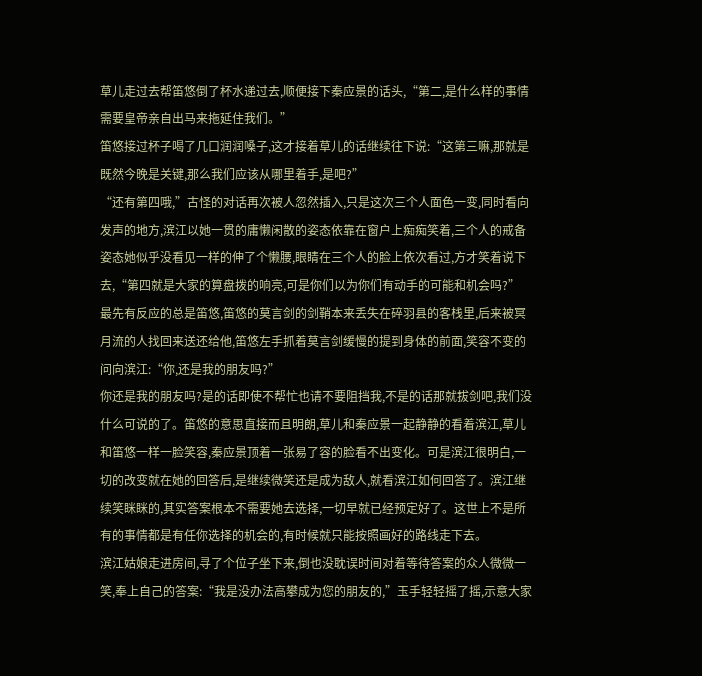草儿走过去帮笛悠倒了杯水递过去,顺便接下秦应景的话头,“第二,是什么样的事情需要皇帝亲自出马来拖延住我们。”
笛悠接过杯子喝了几口润润嗓子,这才接着草儿的话继续往下说:“这第三嘛,那就是既然今晚是关键,那么我们应该从哪里着手,是吧?”
“还有第四哦,”古怪的对话再次被人忽然插入,只是这次三个人面色一变,同时看向发声的地方,滨江以她一贯的庸懒闲散的姿态依靠在窗户上痴痴笑着,三个人的戒备姿态她似乎没看见一样的伸了个懒腰,眼睛在三个人的脸上依次看过,方才笑着说下去,“第四就是大家的算盘拨的响亮,可是你们以为你们有动手的可能和机会吗?”
最先有反应的总是笛悠,笛悠的莫言剑的剑鞘本来丢失在碎羽县的客栈里,后来被冥月流的人找回来送还给他,笛悠左手抓着莫言剑缓慢的提到身体的前面,笑容不变的问向滨江:“你,还是我的朋友吗?”
你还是我的朋友吗?是的话即使不帮忙也请不要阻挡我,不是的话那就拔剑吧,我们没什么可说的了。笛悠的意思直接而且明朗,草儿和秦应景一起静静的看着滨江,草儿和笛悠一样一脸笑容,秦应景顶着一张易了容的脸看不出变化。可是滨江很明白,一切的改变就在她的回答后,是继续微笑还是成为敌人,就看滨江如何回答了。滨江继续笑眯眯的,其实答案根本不需要她去选择,一切早就已经预定好了。这世上不是所有的事情都是有任你选择的机会的,有时候就只能按照画好的路线走下去。
滨江姑娘走进房间,寻了个位子坐下来,倒也没耽误时间对着等待答案的众人微微一笑,奉上自己的答案:“我是没办法高攀成为您的朋友的,”玉手轻轻摇了摇,示意大家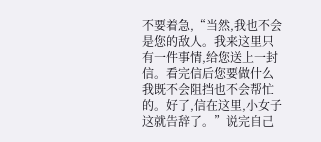不要着急,“当然,我也不会是您的敌人。我来这里只有一件事情,给您送上一封信。看完信后您要做什么我既不会阻挡也不会帮忙的。好了,信在这里,小女子这就告辞了。”说完自己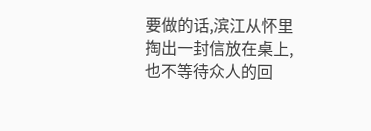要做的话,滨江从怀里掏出一封信放在桌上,也不等待众人的回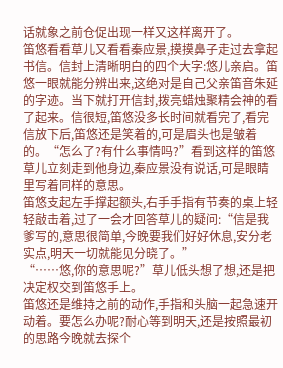话就象之前仓促出现一样又这样离开了。
笛悠看看草儿又看看秦应景,摸摸鼻子走过去拿起书信。信封上清晰明白的四个大字:悠儿亲启。笛悠一眼就能分辨出来,这绝对是自己父亲笛音朱延的字迹。当下就打开信封,拨亮蜡烛聚精会神的看了起来。信很短,笛悠没多长时间就看完了,看完信放下后,笛悠还是笑着的,可是眉头也是皱着的。“怎么了?有什么事情吗?”看到这样的笛悠草儿立刻走到他身边,秦应景没有说话,可是眼睛里写着同样的意思。
笛悠支起左手撑起额头,右手手指有节奏的桌上轻轻敲击着,过了一会才回答草儿的疑问:“信是我爹写的,意思很简单,今晚要我们好好休息,安分老实点,明天一切就能见分晓了。”
“……悠,你的意思呢?”草儿低头想了想,还是把决定权交到笛悠手上。
笛悠还是维持之前的动作,手指和头脑一起急速开动着。要怎么办呢?耐心等到明天,还是按照最初的思路今晚就去探个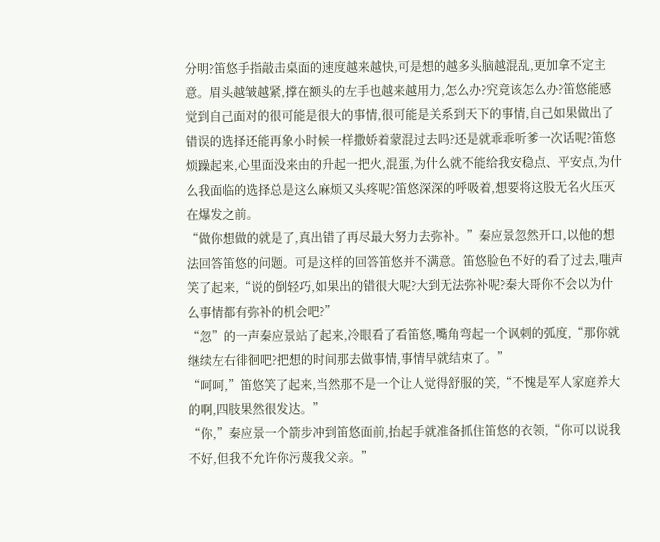分明?笛悠手指敲击桌面的速度越来越快,可是想的越多头脑越混乱,更加拿不定主意。眉头越皱越紧,撑在额头的左手也越来越用力,怎么办?究竟该怎么办?笛悠能感觉到自己面对的很可能是很大的事情,很可能是关系到天下的事情,自己如果做出了错误的选择还能再象小时候一样撒娇着蒙混过去吗?还是就乖乖听爹一次话呢?笛悠烦躁起来,心里面没来由的升起一把火,混蛋,为什么就不能给我安稳点、平安点,为什么我面临的选择总是这么麻烦又头疼呢?笛悠深深的呼吸着,想要将这股无名火压灭在爆发之前。
“做你想做的就是了,真出错了再尽最大努力去弥补。”秦应景忽然开口,以他的想法回答笛悠的问题。可是这样的回答笛悠并不满意。笛悠脸色不好的看了过去,嗤声笑了起来,“说的倒轻巧,如果出的错很大呢?大到无法弥补呢?秦大哥你不会以为什么事情都有弥补的机会吧?”
“忽”的一声秦应景站了起来,冷眼看了看笛悠,嘴角弯起一个讽刺的弧度,“那你就继续左右徘徊吧?把想的时间那去做事情,事情早就结束了。”
“呵呵,”笛悠笑了起来,当然那不是一个让人觉得舒服的笑,“不愧是军人家庭养大的啊,四肢果然很发达。”
“你,”秦应景一个箭步冲到笛悠面前,抬起手就准备抓住笛悠的衣领,“你可以说我不好,但我不允许你污蔑我父亲。”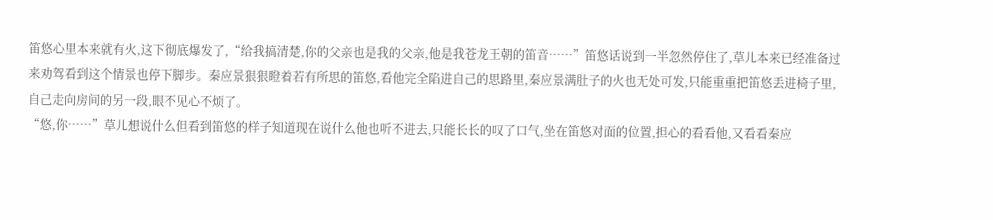笛悠心里本来就有火,这下彻底爆发了,“给我搞清楚,你的父亲也是我的父亲,他是我苍龙王朝的笛音……”笛悠话说到一半忽然停住了,草儿本来已经准备过来劝驾看到这个情景也停下脚步。秦应景狠狠瞪着若有所思的笛悠,看他完全陷进自己的思路里,秦应景满肚子的火也无处可发,只能重重把笛悠丢进椅子里,自己走向房间的另一段,眼不见心不烦了。
“悠,你……”草儿想说什么但看到笛悠的样子知道现在说什么他也听不进去,只能长长的叹了口气,坐在笛悠对面的位置,担心的看看他,又看看秦应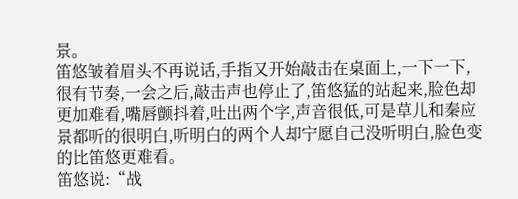景。
笛悠皱着眉头不再说话,手指又开始敲击在桌面上,一下一下,很有节奏,一会之后,敲击声也停止了,笛悠猛的站起来,脸色却更加难看,嘴唇颤抖着,吐出两个字,声音很低,可是草儿和秦应景都听的很明白,听明白的两个人却宁愿自己没听明白,脸色变的比笛悠更难看。
笛悠说:“战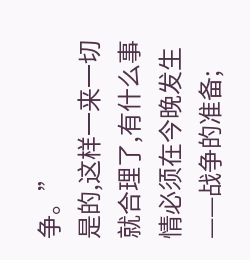争。”
是的,这样一来一切就合理了,有什么事情必须在今晚发生——战争的准备;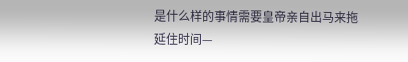是什么样的事情需要皇帝亲自出马来拖延住时间—